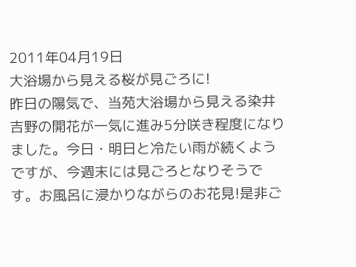2011年04月19日
大浴場から見える桜が見ごろに!
昨日の陽気で、当苑大浴場から見える染井吉野の開花が一気に進み5分咲き程度になりました。今日・明日と冷たい雨が続くようですが、今週末には見ごろとなりそうです。お風呂に浸かりながらのお花見!是非ご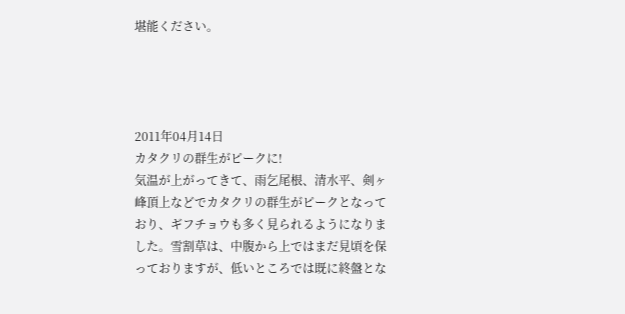堪能ください。




2011年04月14日
カタクリの群生がピークに!
気温が上がってきて、雨乞尾根、清水平、剣ヶ峰頂上などでカタクリの群生がピークとなっており、ギフチョウも多く見られるようになりました。雪割草は、中腹から上ではまだ見頃を保っておりますが、低いところでは既に終盤とな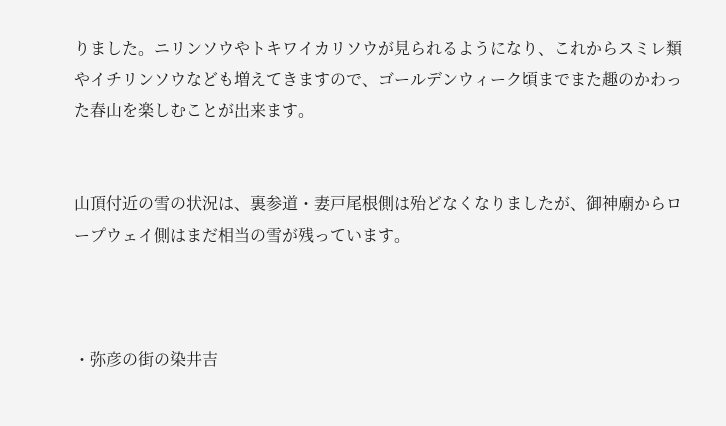りました。ニリンソウやトキワイカリソウが見られるようになり、これからスミレ類やイチリンソウなども増えてきますので、ゴールデンウィーク頃までまた趣のかわった春山を楽しむことが出来ます。


山頂付近の雪の状況は、裏参道・妻戸尾根側は殆どなくなりましたが、御神廟からロープウェイ側はまだ相当の雪が残っています。



・弥彦の街の染井吉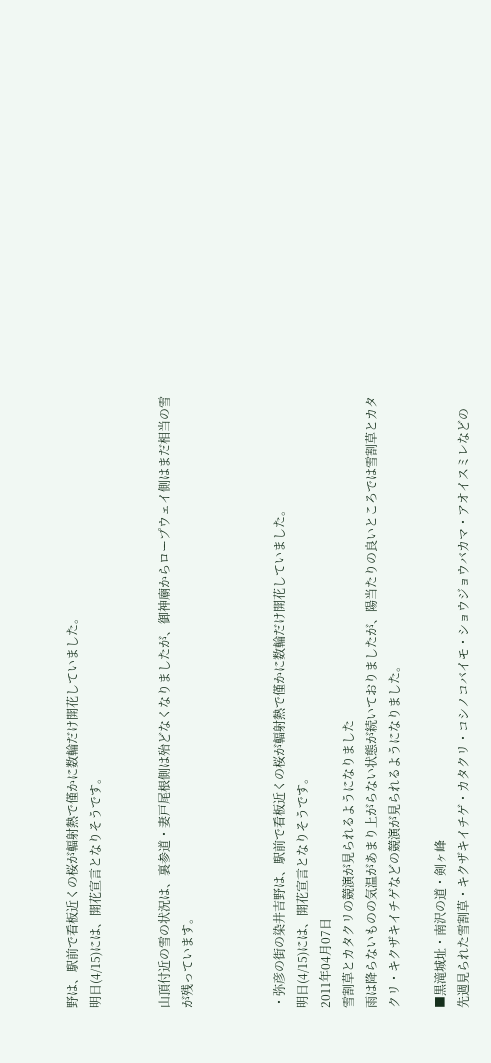野は、駅前で看板近くの桜が輻射熱で僅かに数輪だけ開花していました。
明日(4/15)には、開花宣言となりそうです。


山頂付近の雪の状況は、裏参道・妻戸尾根側は殆どなくなりましたが、御神廟からロープウェイ側はまだ相当の雪が残っています。



・弥彦の街の染井吉野は、駅前で看板近くの桜が輻射熱で僅かに数輪だけ開花していました。
明日(4/15)には、開花宣言となりそうです。
2011年04月07日
雪割草とカタクリの競演が見られるようになりました
雨は降らないものの気温があまり上がらない状態が続いておりましたが、陽当たりの良いところでは雪割草とカタクリ・キクザキイチゲなどの競演が見られるようになりました。

■黒滝城址・南沢の道・剣ヶ峰
先週見られた雪割草・キクザキイチゲ・カタクリ・コシノコバイモ・ショウジョウバカマ・アオイスミレなどの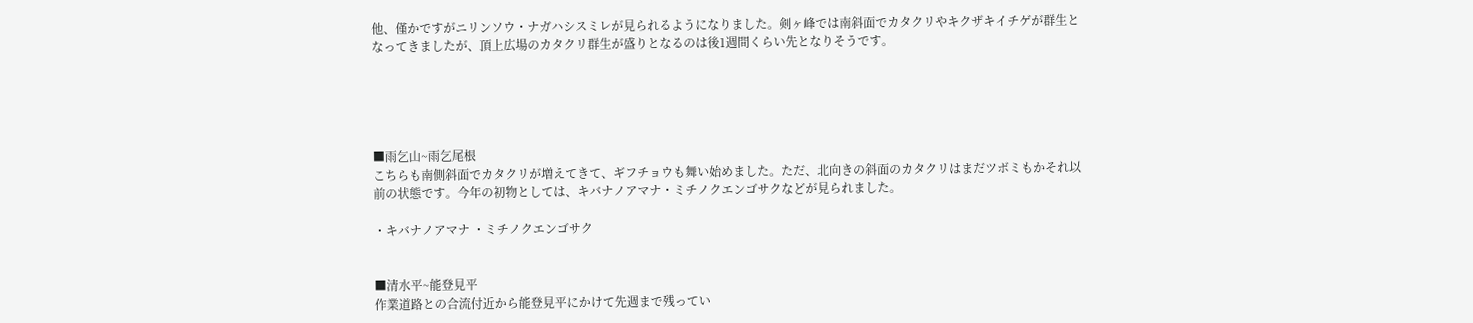他、僅かですがニリンソウ・ナガハシスミレが見られるようになりました。剣ヶ峰では南斜面でカタクリやキクザキイチゲが群生となってきましたが、頂上広場のカタクリ群生が盛りとなるのは後1週間くらい先となりそうです。





■雨乞山~雨乞尾根
こちらも南側斜面でカタクリが増えてきて、ギフチョウも舞い始めました。ただ、北向きの斜面のカタクリはまだツボミもかそれ以前の状態です。今年の初物としては、キバナノアマナ・ミチノクエンゴサクなどが見られました。

・キバナノアマナ ・ミチノクエンゴサク


■清水平~能登見平
作業道路との合流付近から能登見平にかけて先週まで残ってい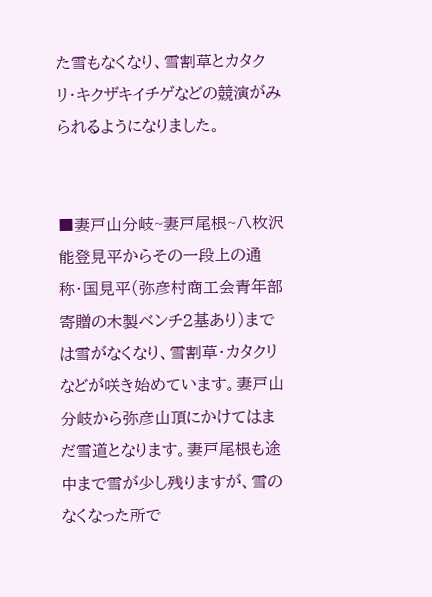た雪もなくなり、雪割草とカタクリ・キクザキイチゲなどの競演がみられるようになりました。


■妻戸山分岐~妻戸尾根~八枚沢
能登見平からその一段上の通称・国見平(弥彦村商工会青年部寄贈の木製ベンチ2基あり)までは雪がなくなり、雪割草・カタクリなどが咲き始めています。妻戸山分岐から弥彦山頂にかけてはまだ雪道となります。妻戸尾根も途中まで雪が少し残りますが、雪のなくなった所で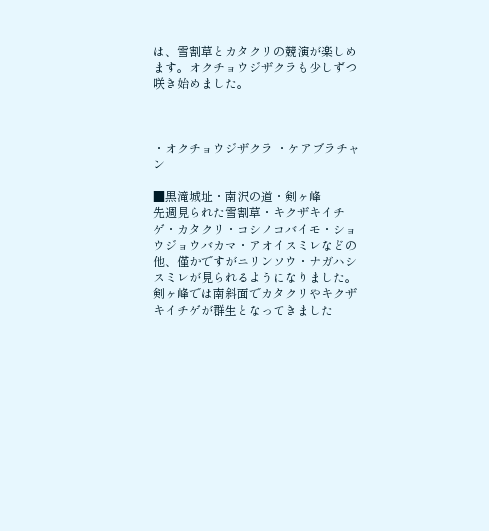は、雪割草とカタクリの競演が楽しめます。オクチョウジザクラも少しずつ咲き始めました。



・オクチョウジザクラ ・ケアブラチャン

■黒滝城址・南沢の道・剣ヶ峰
先週見られた雪割草・キクザキイチゲ・カタクリ・コシノコバイモ・ショウジョウバカマ・アオイスミレなどの他、僅かですがニリンソウ・ナガハシスミレが見られるようになりました。剣ヶ峰では南斜面でカタクリやキクザキイチゲが群生となってきました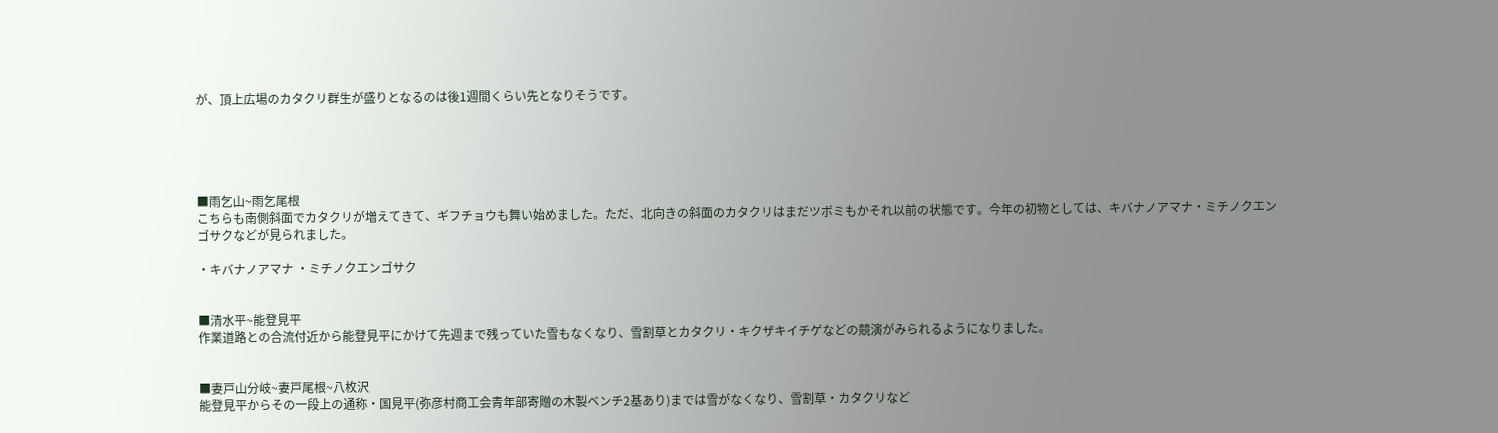が、頂上広場のカタクリ群生が盛りとなるのは後1週間くらい先となりそうです。





■雨乞山~雨乞尾根
こちらも南側斜面でカタクリが増えてきて、ギフチョウも舞い始めました。ただ、北向きの斜面のカタクリはまだツボミもかそれ以前の状態です。今年の初物としては、キバナノアマナ・ミチノクエンゴサクなどが見られました。

・キバナノアマナ ・ミチノクエンゴサク


■清水平~能登見平
作業道路との合流付近から能登見平にかけて先週まで残っていた雪もなくなり、雪割草とカタクリ・キクザキイチゲなどの競演がみられるようになりました。


■妻戸山分岐~妻戸尾根~八枚沢
能登見平からその一段上の通称・国見平(弥彦村商工会青年部寄贈の木製ベンチ2基あり)までは雪がなくなり、雪割草・カタクリなど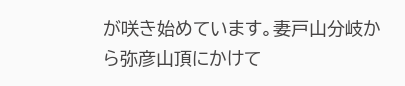が咲き始めています。妻戸山分岐から弥彦山頂にかけて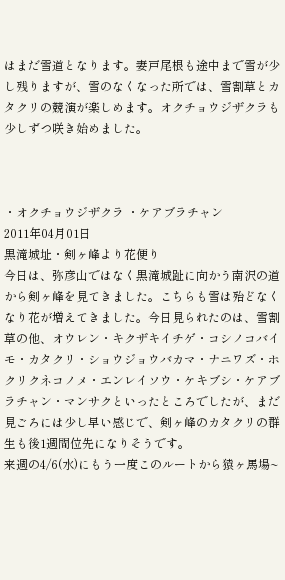はまだ雪道となります。妻戸尾根も途中まで雪が少し残りますが、雪のなくなった所では、雪割草とカタクリの競演が楽しめます。オクチョウジザクラも少しずつ咲き始めました。



・オクチョウジザクラ ・ケアブラチャン
2011年04月01日
黒滝城址・剣ヶ峰より花便り
今日は、弥彦山ではなく黒滝城趾に向かう南沢の道から剣ヶ峰を見てきました。こちらも雪は殆どなくなり花が増えてきました。今日見られたのは、雪割草の他、オウレン・キクザキイチゲ・コシノコバイモ・カタクリ・ショウジョウバカマ・ナニワズ・ホクリクネコノメ・エンレイソウ・ケキブシ・ケアブラチャン・マンサクといったところでしたが、まだ見ごろには少し早い感じで、剣ヶ峰のカタクリの群生も後1週間位先になりそうです。
来週の4/6(水)にもう一度このルートから猿ヶ馬場~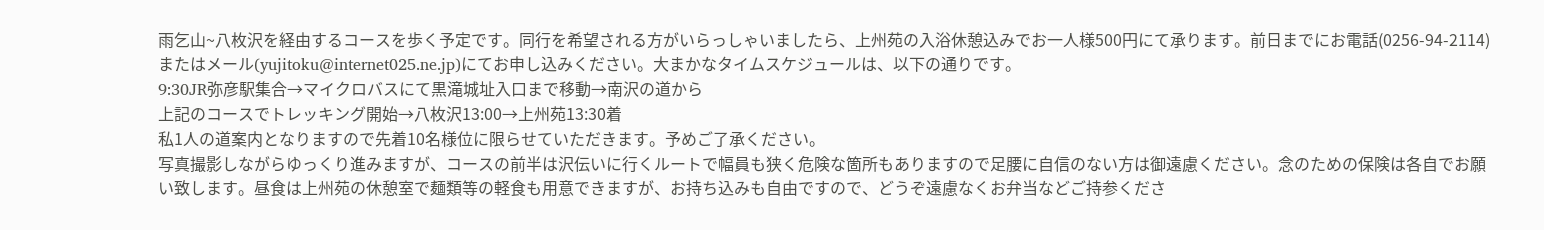雨乞山~八枚沢を経由するコースを歩く予定です。同行を希望される方がいらっしゃいましたら、上州苑の入浴休憩込みでお一人様500円にて承ります。前日までにお電話(0256-94-2114)またはメール(yujitoku@internet025.ne.jp)にてお申し込みください。大まかなタイムスケジュールは、以下の通りです。
9:30JR弥彦駅集合→マイクロバスにて黒滝城址入口まで移動→南沢の道から
上記のコースでトレッキング開始→八枚沢13:00→上州苑13:30着
私1人の道案内となりますので先着10名様位に限らせていただきます。予めご了承ください。
写真撮影しながらゆっくり進みますが、コースの前半は沢伝いに行くルートで幅員も狭く危険な箇所もありますので足腰に自信のない方は御遠慮ください。念のための保険は各自でお願い致します。昼食は上州苑の休憩室で麺類等の軽食も用意できますが、お持ち込みも自由ですので、どうぞ遠慮なくお弁当などご持参くださ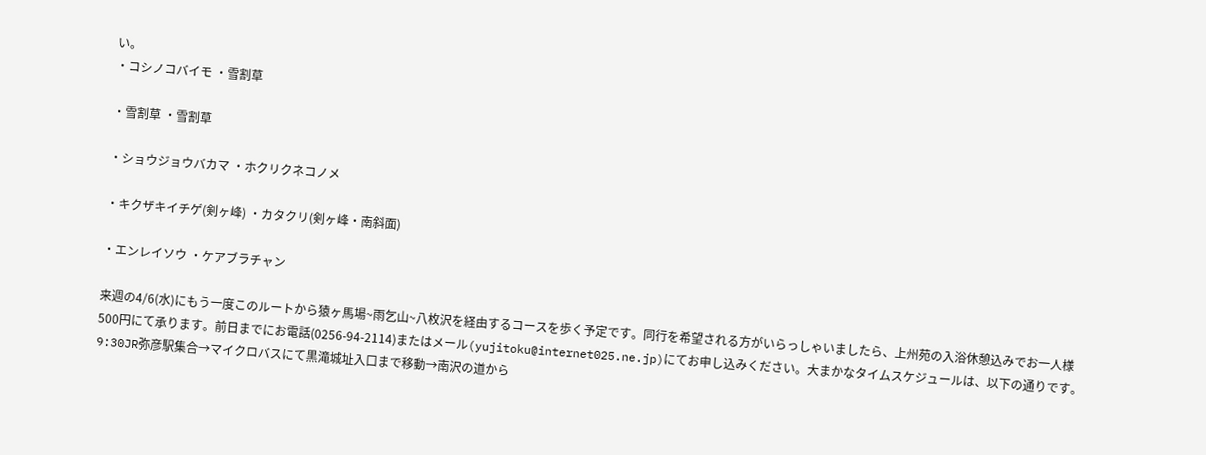い。
・コシノコバイモ ・雪割草

・雪割草 ・雪割草

・ショウジョウバカマ ・ホクリクネコノメ

・キクザキイチゲ(剣ヶ峰) ・カタクリ(剣ヶ峰・南斜面)

・エンレイソウ ・ケアブラチャン

来週の4/6(水)にもう一度このルートから猿ヶ馬場~雨乞山~八枚沢を経由するコースを歩く予定です。同行を希望される方がいらっしゃいましたら、上州苑の入浴休憩込みでお一人様500円にて承ります。前日までにお電話(0256-94-2114)またはメール(yujitoku@internet025.ne.jp)にてお申し込みください。大まかなタイムスケジュールは、以下の通りです。
9:30JR弥彦駅集合→マイクロバスにて黒滝城址入口まで移動→南沢の道から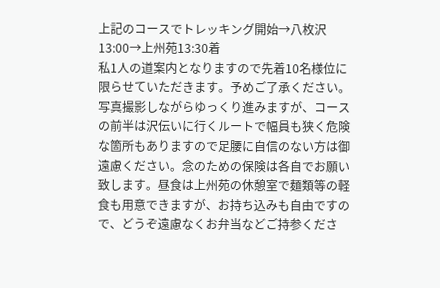上記のコースでトレッキング開始→八枚沢13:00→上州苑13:30着
私1人の道案内となりますので先着10名様位に限らせていただきます。予めご了承ください。
写真撮影しながらゆっくり進みますが、コースの前半は沢伝いに行くルートで幅員も狭く危険な箇所もありますので足腰に自信のない方は御遠慮ください。念のための保険は各自でお願い致します。昼食は上州苑の休憩室で麺類等の軽食も用意できますが、お持ち込みも自由ですので、どうぞ遠慮なくお弁当などご持参くださ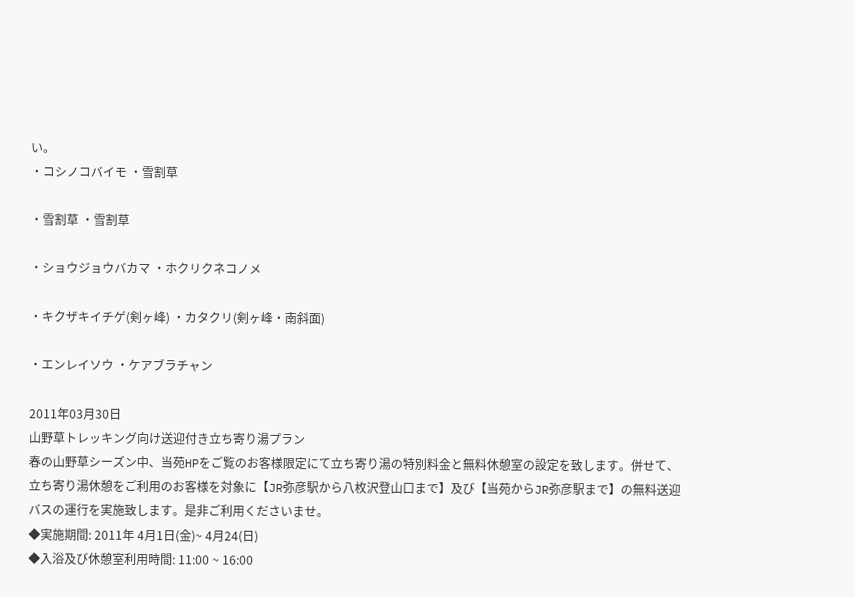い。
・コシノコバイモ ・雪割草

・雪割草 ・雪割草

・ショウジョウバカマ ・ホクリクネコノメ

・キクザキイチゲ(剣ヶ峰) ・カタクリ(剣ヶ峰・南斜面)

・エンレイソウ ・ケアブラチャン

2011年03月30日
山野草トレッキング向け送迎付き立ち寄り湯プラン
春の山野草シーズン中、当苑HPをご覧のお客様限定にて立ち寄り湯の特別料金と無料休憩室の設定を致します。併せて、立ち寄り湯休憩をご利用のお客様を対象に【JR弥彦駅から八枚沢登山口まで】及び【当苑からJR弥彦駅まで】の無料送迎バスの運行を実施致します。是非ご利用くださいませ。
◆実施期間: 2011年 4月1日(金)~ 4月24(日)
◆入浴及び休憩室利用時間: 11:00 ~ 16:00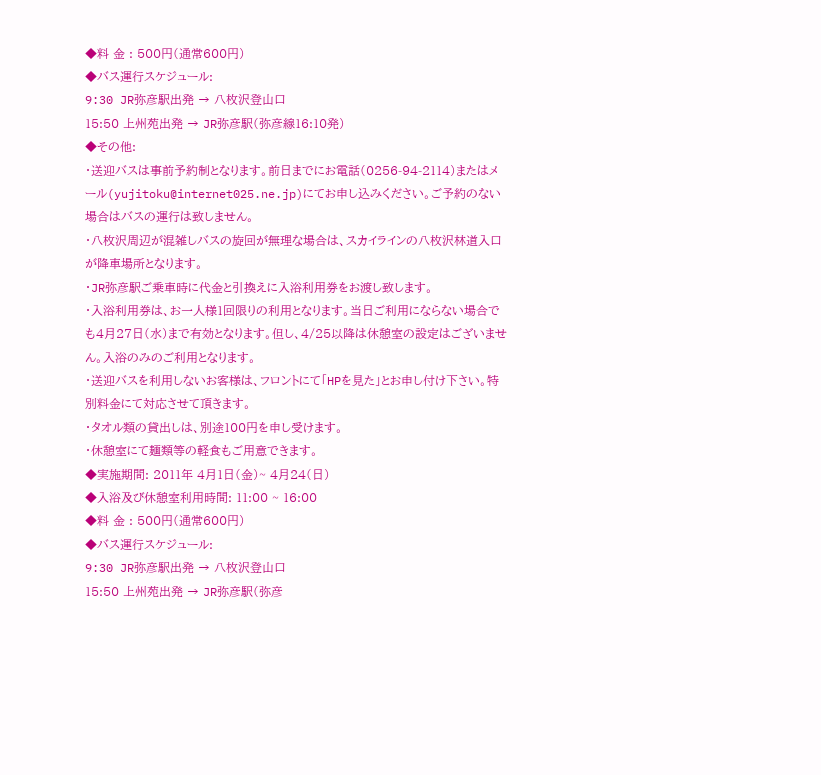◆料 金 : 500円(通常600円)
◆バス運行スケジュール:
9:30 JR弥彦駅出発 → 八枚沢登山口
15:50 上州苑出発 → JR弥彦駅(弥彦線16:10発)
◆その他:
・送迎バスは事前予約制となります。前日までにお電話(0256-94-2114)またはメール(yujitoku@internet025.ne.jp)にてお申し込みください。ご予約のない場合はバスの運行は致しません。
・八枚沢周辺が混雑しバスの旋回が無理な場合は、スカイラインの八枚沢林道入口が降車場所となります。
・JR弥彦駅ご乗車時に代金と引換えに入浴利用券をお渡し致します。
・入浴利用券は、お一人様1回限りの利用となります。当日ご利用にならない場合でも4月27日(水)まで有効となります。但し、4/25以降は休憩室の設定はございません。入浴のみのご利用となります。
・送迎バスを利用しないお客様は、フロントにて「HPを見た」とお申し付け下さい。特別料金にて対応させて頂きます。
・タオル類の貸出しは、別途100円を申し受けます。
・休憩室にて麺類等の軽食もご用意できます。
◆実施期間: 2011年 4月1日(金)~ 4月24(日)
◆入浴及び休憩室利用時間: 11:00 ~ 16:00
◆料 金 : 500円(通常600円)
◆バス運行スケジュール:
9:30 JR弥彦駅出発 → 八枚沢登山口
15:50 上州苑出発 → JR弥彦駅(弥彦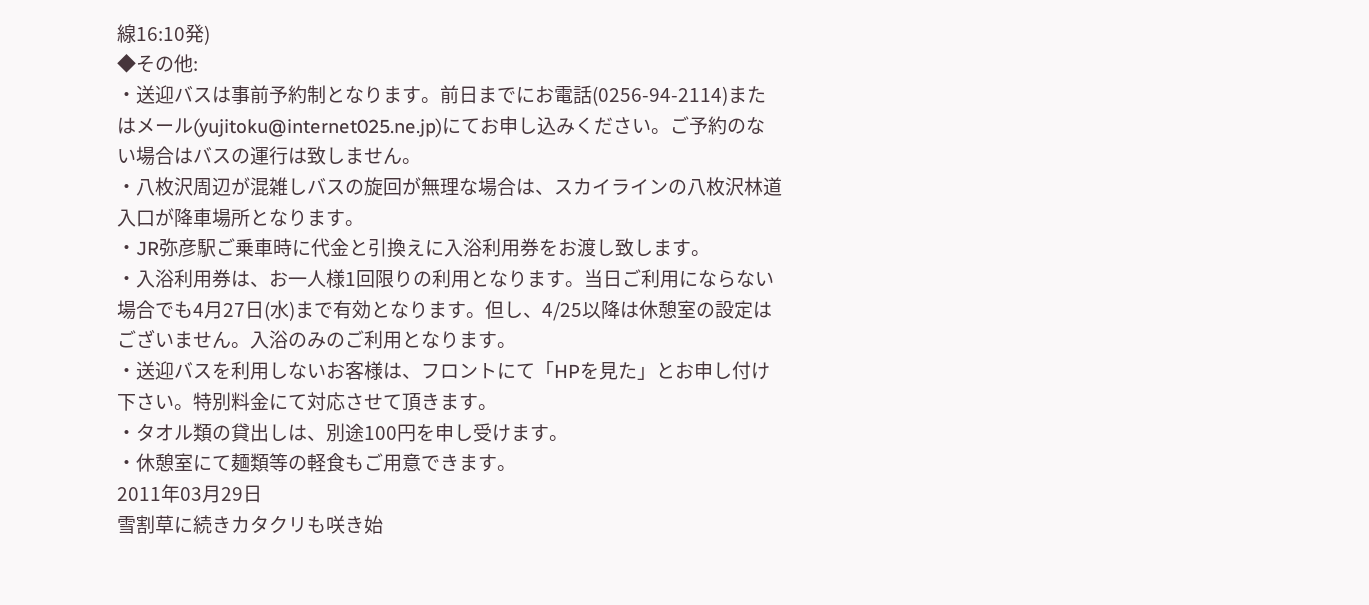線16:10発)
◆その他:
・送迎バスは事前予約制となります。前日までにお電話(0256-94-2114)またはメール(yujitoku@internet025.ne.jp)にてお申し込みください。ご予約のない場合はバスの運行は致しません。
・八枚沢周辺が混雑しバスの旋回が無理な場合は、スカイラインの八枚沢林道入口が降車場所となります。
・JR弥彦駅ご乗車時に代金と引換えに入浴利用券をお渡し致します。
・入浴利用券は、お一人様1回限りの利用となります。当日ご利用にならない場合でも4月27日(水)まで有効となります。但し、4/25以降は休憩室の設定はございません。入浴のみのご利用となります。
・送迎バスを利用しないお客様は、フロントにて「HPを見た」とお申し付け下さい。特別料金にて対応させて頂きます。
・タオル類の貸出しは、別途100円を申し受けます。
・休憩室にて麺類等の軽食もご用意できます。
2011年03月29日
雪割草に続きカタクリも咲き始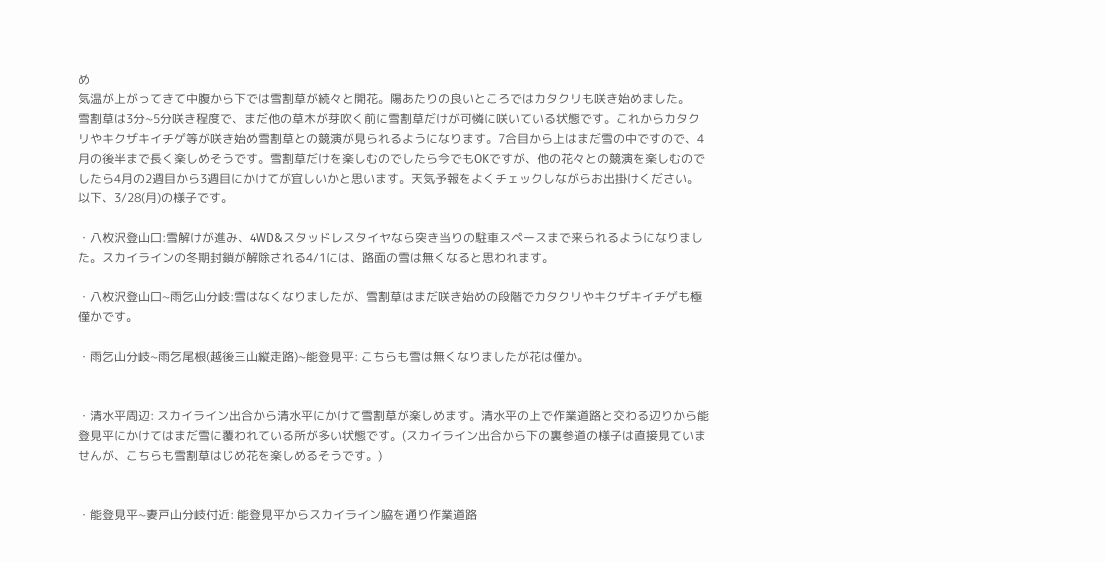め
気温が上がってきて中腹から下では雪割草が続々と開花。陽あたりの良いところではカタクリも咲き始めました。
雪割草は3分~5分咲き程度で、まだ他の草木が芽吹く前に雪割草だけが可憐に咲いている状態です。これからカタクリやキクザキイチゲ等が咲き始め雪割草との競演が見られるようになります。7合目から上はまだ雪の中ですので、4月の後半まで長く楽しめそうです。雪割草だけを楽しむのでしたら今でもOKですが、他の花々との競演を楽しむのでしたら4月の2週目から3週目にかけてが宜しいかと思います。天気予報をよくチェックしながらお出掛けください。
以下、3/28(月)の様子です。

・八枚沢登山口:雪解けが進み、4WD&スタッドレスタイヤなら突き当りの駐車スペースまで来られるようになりました。スカイラインの冬期封鎖が解除される4/1には、路面の雪は無くなると思われます。

・八枚沢登山口~雨乞山分岐:雪はなくなりましたが、雪割草はまだ咲き始めの段階でカタクリやキクザキイチゲも極僅かです。

・雨乞山分岐~雨乞尾根(越後三山縦走路)~能登見平: こちらも雪は無くなりましたが花は僅か。


・清水平周辺: スカイライン出合から清水平にかけて雪割草が楽しめます。清水平の上で作業道路と交わる辺りから能登見平にかけてはまだ雪に覆われている所が多い状態です。(スカイライン出合から下の裏参道の様子は直接見ていませんが、こちらも雪割草はじめ花を楽しめるそうです。)


・能登見平~妻戸山分岐付近: 能登見平からスカイライン脇を通り作業道路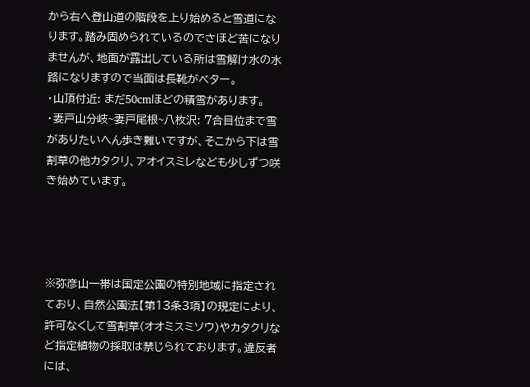から右へ登山道の階段を上り始めると雪道になります。踏み固められているのでさほど苦になりませんが、地面が露出している所は雪解け水の水路になりますので当面は長靴がベター。
・山頂付近: まだ50cmほどの積雪があります。
・妻戸山分岐~妻戸尾根~八枚沢: 7合目位まで雪がありたいへん歩き難いですが、そこから下は雪割草の他カタクリ、アオイスミレなども少しずつ咲き始めています。




※弥彦山一帯は国定公園の特別地域に指定されており、自然公園法【第13条3項】の規定により、許可なくして雪割草(オオミスミソウ)やカタクリなど指定植物の採取は禁じられております。違反者には、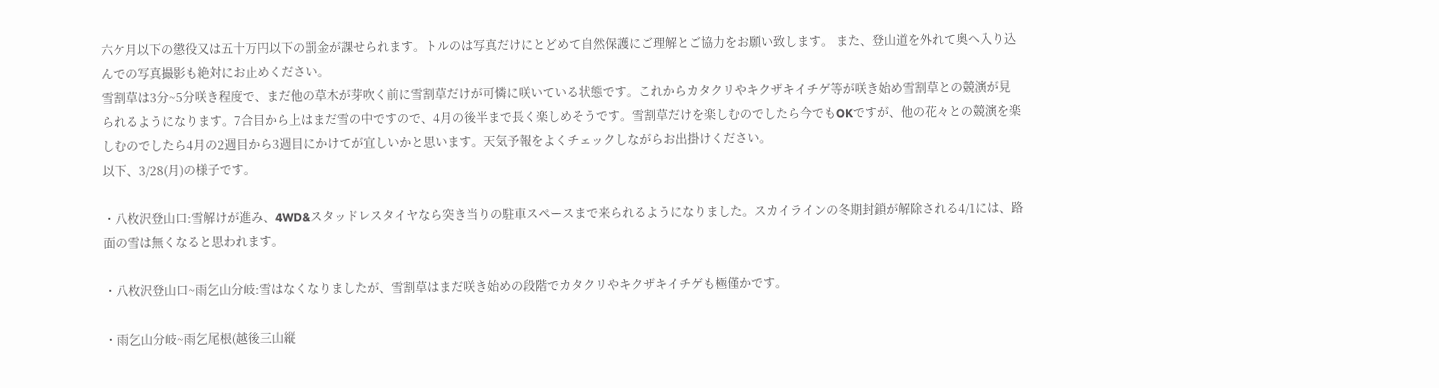六ケ月以下の懲役又は五十万円以下の罰金が課せられます。トルのは写真だけにとどめて自然保護にご理解とご協力をお願い致します。 また、登山道を外れて奥へ入り込んでの写真撮影も絶対にお止めください。
雪割草は3分~5分咲き程度で、まだ他の草木が芽吹く前に雪割草だけが可憐に咲いている状態です。これからカタクリやキクザキイチゲ等が咲き始め雪割草との競演が見られるようになります。7合目から上はまだ雪の中ですので、4月の後半まで長く楽しめそうです。雪割草だけを楽しむのでしたら今でもOKですが、他の花々との競演を楽しむのでしたら4月の2週目から3週目にかけてが宜しいかと思います。天気予報をよくチェックしながらお出掛けください。
以下、3/28(月)の様子です。

・八枚沢登山口:雪解けが進み、4WD&スタッドレスタイヤなら突き当りの駐車スペースまで来られるようになりました。スカイラインの冬期封鎖が解除される4/1には、路面の雪は無くなると思われます。

・八枚沢登山口~雨乞山分岐:雪はなくなりましたが、雪割草はまだ咲き始めの段階でカタクリやキクザキイチゲも極僅かです。

・雨乞山分岐~雨乞尾根(越後三山縦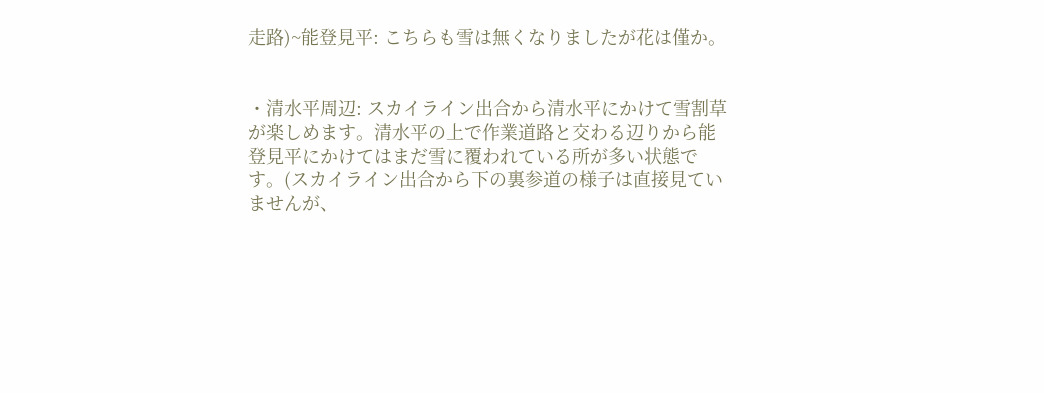走路)~能登見平: こちらも雪は無くなりましたが花は僅か。


・清水平周辺: スカイライン出合から清水平にかけて雪割草が楽しめます。清水平の上で作業道路と交わる辺りから能登見平にかけてはまだ雪に覆われている所が多い状態です。(スカイライン出合から下の裏参道の様子は直接見ていませんが、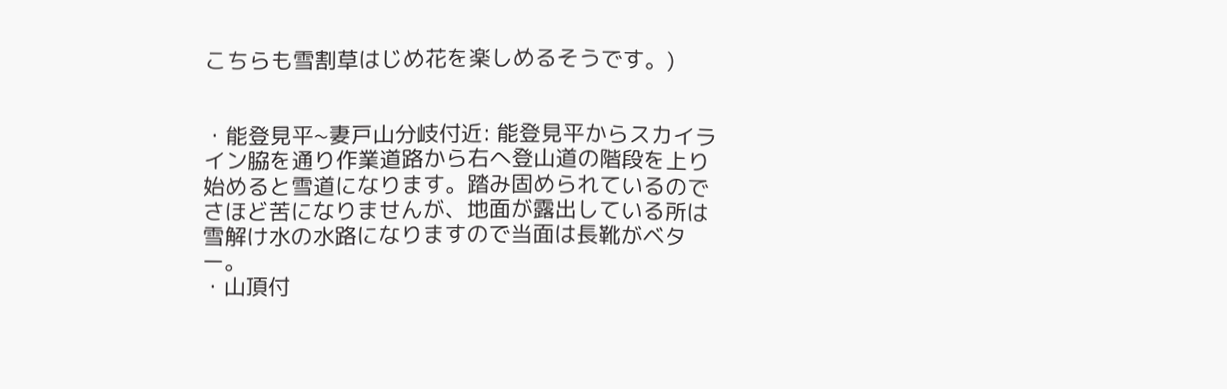こちらも雪割草はじめ花を楽しめるそうです。)


・能登見平~妻戸山分岐付近: 能登見平からスカイライン脇を通り作業道路から右へ登山道の階段を上り始めると雪道になります。踏み固められているのでさほど苦になりませんが、地面が露出している所は雪解け水の水路になりますので当面は長靴がベター。
・山頂付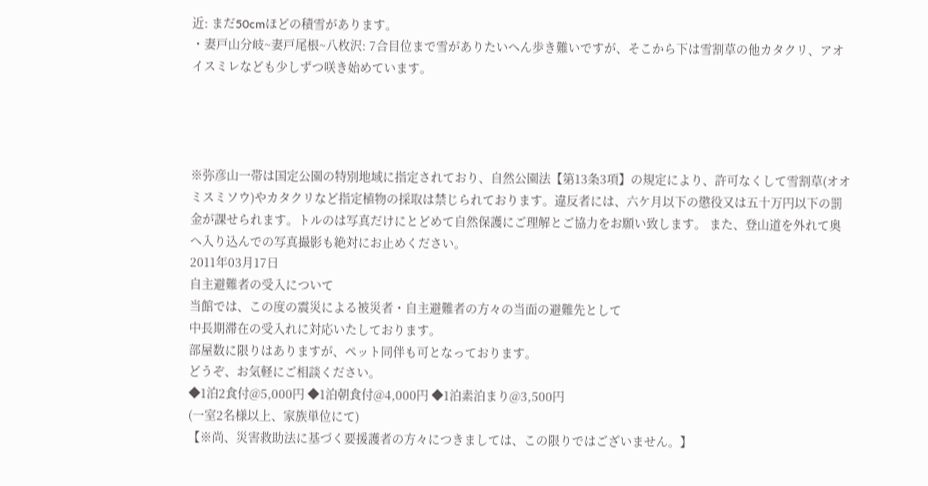近: まだ50cmほどの積雪があります。
・妻戸山分岐~妻戸尾根~八枚沢: 7合目位まで雪がありたいへん歩き難いですが、そこから下は雪割草の他カタクリ、アオイスミレなども少しずつ咲き始めています。




※弥彦山一帯は国定公園の特別地域に指定されており、自然公園法【第13条3項】の規定により、許可なくして雪割草(オオミスミソウ)やカタクリなど指定植物の採取は禁じられております。違反者には、六ケ月以下の懲役又は五十万円以下の罰金が課せられます。トルのは写真だけにとどめて自然保護にご理解とご協力をお願い致します。 また、登山道を外れて奥へ入り込んでの写真撮影も絶対にお止めください。
2011年03月17日
自主避難者の受入について
当館では、この度の震災による被災者・自主避難者の方々の当面の避難先として
中長期滞在の受入れに対応いたしております。
部屋数に限りはありますが、ペット同伴も可となっております。
どうぞ、お気軽にご相談ください。
◆1泊2食付@5,000円 ◆1泊朝食付@4,000円 ◆1泊素泊まり@3,500円
(一室2名様以上、家族単位にて)
【※尚、災害救助法に基づく要援護者の方々につきましては、この限りではございません。】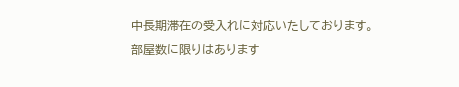中長期滞在の受入れに対応いたしております。
部屋数に限りはあります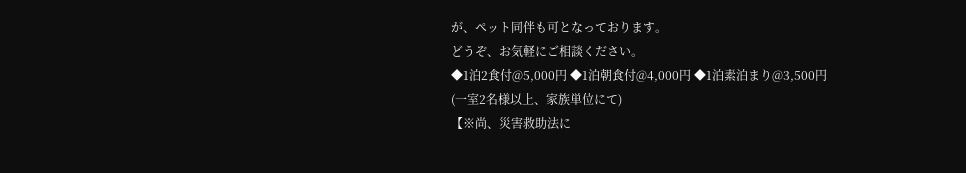が、ペット同伴も可となっております。
どうぞ、お気軽にご相談ください。
◆1泊2食付@5,000円 ◆1泊朝食付@4,000円 ◆1泊素泊まり@3,500円
(一室2名様以上、家族単位にて)
【※尚、災害救助法に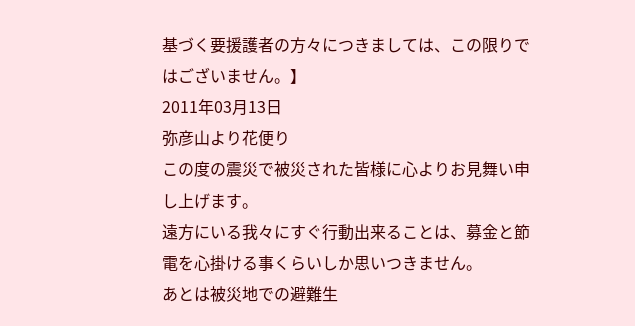基づく要援護者の方々につきましては、この限りではございません。】
2011年03月13日
弥彦山より花便り
この度の震災で被災された皆様に心よりお見舞い申し上げます。
遠方にいる我々にすぐ行動出来ることは、募金と節電を心掛ける事くらいしか思いつきません。
あとは被災地での避難生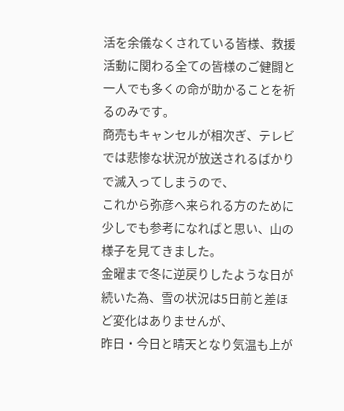活を余儀なくされている皆様、救援活動に関わる全ての皆様のご健闘と
一人でも多くの命が助かることを祈るのみです。
商売もキャンセルが相次ぎ、テレビでは悲惨な状況が放送されるばかりで滅入ってしまうので、
これから弥彦へ来られる方のために少しでも参考になればと思い、山の様子を見てきました。
金曜まで冬に逆戻りしたような日が続いた為、雪の状況は5日前と差ほど変化はありませんが、
昨日・今日と晴天となり気温も上が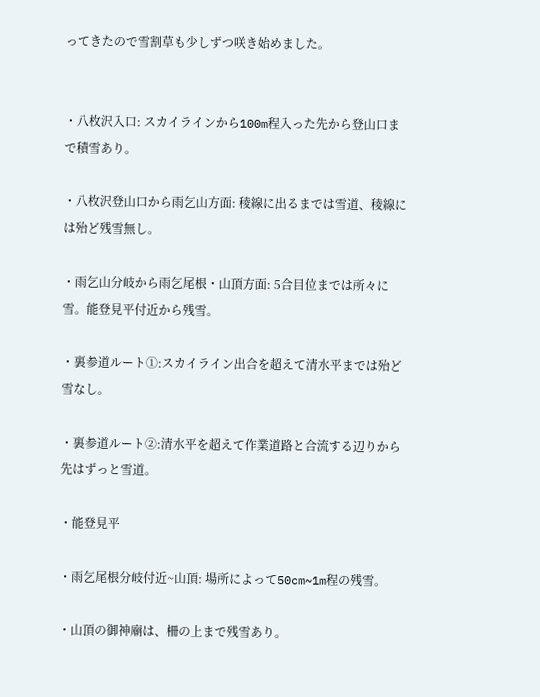ってきたので雪割草も少しずつ咲き始めました。


・八枚沢入口: スカイラインから100m程入った先から登山口まで積雪あり。

・八枚沢登山口から雨乞山方面: 稜線に出るまでは雪道、稜線には殆ど残雪無し。

・雨乞山分岐から雨乞尾根・山頂方面: 5合目位までは所々に雪。能登見平付近から残雪。

・裏参道ルート①:スカイライン出合を超えて清水平までは殆ど雪なし。

・裏参道ルート②:清水平を超えて作業道路と合流する辺りから先はずっと雪道。

・能登見平

・雨乞尾根分岐付近~山頂: 場所によって50cm~1m程の残雪。

・山頂の御神廟は、柵の上まで残雪あり。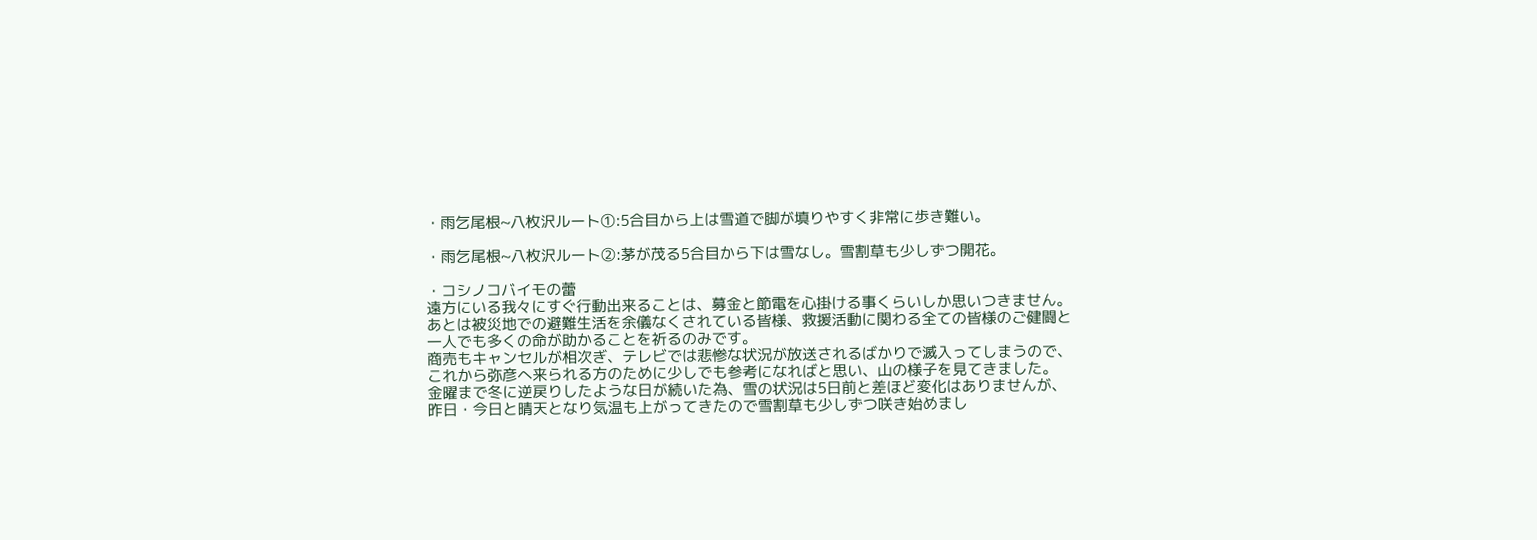・雨乞尾根~八枚沢ルート①:5合目から上は雪道で脚が填りやすく非常に歩き難い。

・雨乞尾根~八枚沢ルート②:茅が茂る5合目から下は雪なし。雪割草も少しずつ開花。

・コシノコバイモの蕾
遠方にいる我々にすぐ行動出来ることは、募金と節電を心掛ける事くらいしか思いつきません。
あとは被災地での避難生活を余儀なくされている皆様、救援活動に関わる全ての皆様のご健闘と
一人でも多くの命が助かることを祈るのみです。
商売もキャンセルが相次ぎ、テレビでは悲惨な状況が放送されるばかりで滅入ってしまうので、
これから弥彦へ来られる方のために少しでも参考になればと思い、山の様子を見てきました。
金曜まで冬に逆戻りしたような日が続いた為、雪の状況は5日前と差ほど変化はありませんが、
昨日・今日と晴天となり気温も上がってきたので雪割草も少しずつ咲き始めまし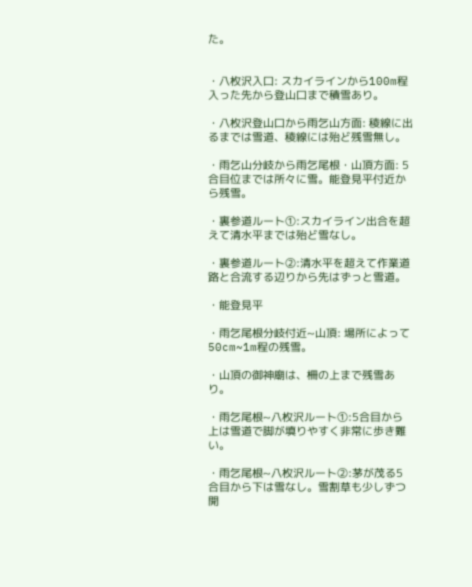た。


・八枚沢入口: スカイラインから100m程入った先から登山口まで積雪あり。

・八枚沢登山口から雨乞山方面: 稜線に出るまでは雪道、稜線には殆ど残雪無し。

・雨乞山分岐から雨乞尾根・山頂方面: 5合目位までは所々に雪。能登見平付近から残雪。

・裏参道ルート①:スカイライン出合を超えて清水平までは殆ど雪なし。

・裏参道ルート②:清水平を超えて作業道路と合流する辺りから先はずっと雪道。

・能登見平

・雨乞尾根分岐付近~山頂: 場所によって50cm~1m程の残雪。

・山頂の御神廟は、柵の上まで残雪あり。

・雨乞尾根~八枚沢ルート①:5合目から上は雪道で脚が填りやすく非常に歩き難い。

・雨乞尾根~八枚沢ルート②:茅が茂る5合目から下は雪なし。雪割草も少しずつ開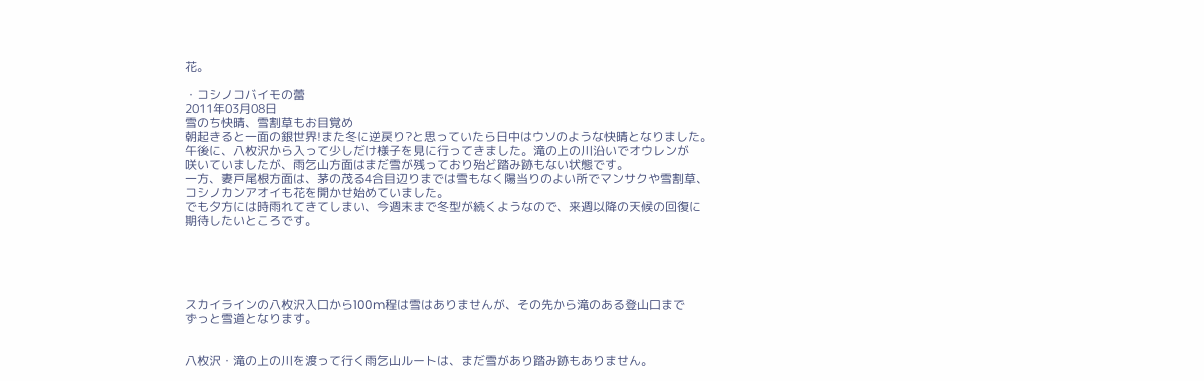花。

・コシノコバイモの蕾
2011年03月08日
雪のち快晴、雪割草もお目覚め
朝起きると一面の銀世界!また冬に逆戻り?と思っていたら日中はウソのような快晴となりました。
午後に、八枚沢から入って少しだけ様子を見に行ってきました。滝の上の川沿いでオウレンが
咲いていましたが、雨乞山方面はまだ雪が残っており殆ど踏み跡もない状態です。
一方、妻戸尾根方面は、茅の茂る4合目辺りまでは雪もなく陽当りのよい所でマンサクや雪割草、
コシノカンアオイも花を開かせ始めていました。
でも夕方には時雨れてきてしまい、今週末まで冬型が続くようなので、来週以降の天候の回復に
期待したいところです。





スカイラインの八枚沢入口から100m程は雪はありませんが、その先から滝のある登山口まで
ずっと雪道となります。


八枚沢・滝の上の川を渡って行く雨乞山ルートは、まだ雪があり踏み跡もありません。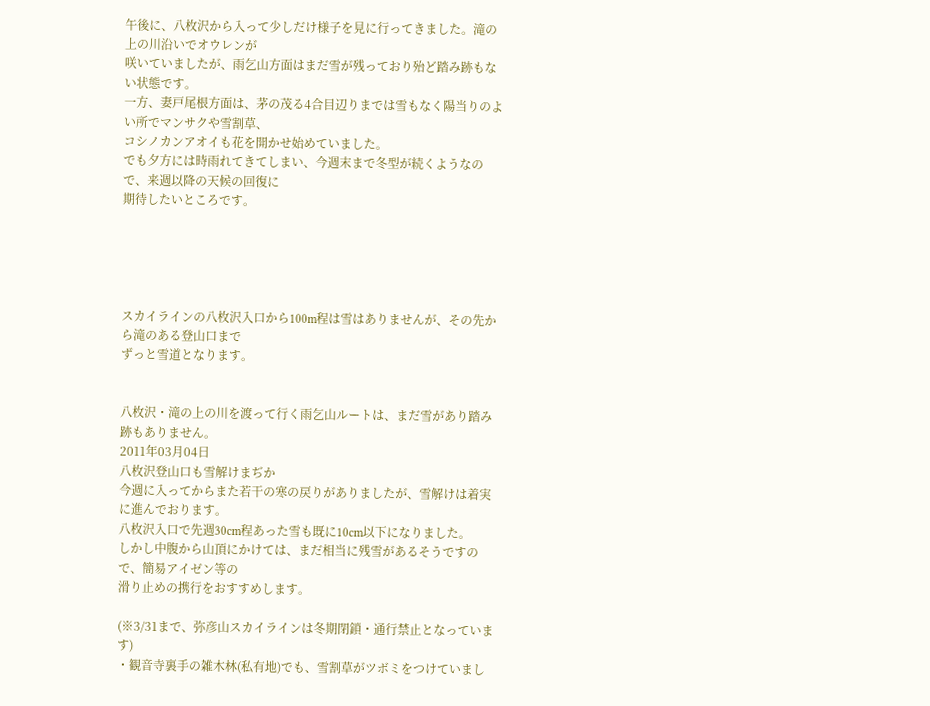午後に、八枚沢から入って少しだけ様子を見に行ってきました。滝の上の川沿いでオウレンが
咲いていましたが、雨乞山方面はまだ雪が残っており殆ど踏み跡もない状態です。
一方、妻戸尾根方面は、茅の茂る4合目辺りまでは雪もなく陽当りのよい所でマンサクや雪割草、
コシノカンアオイも花を開かせ始めていました。
でも夕方には時雨れてきてしまい、今週末まで冬型が続くようなので、来週以降の天候の回復に
期待したいところです。





スカイラインの八枚沢入口から100m程は雪はありませんが、その先から滝のある登山口まで
ずっと雪道となります。


八枚沢・滝の上の川を渡って行く雨乞山ルートは、まだ雪があり踏み跡もありません。
2011年03月04日
八枚沢登山口も雪解けまぢか
今週に入ってからまた若干の寒の戻りがありましたが、雪解けは着実に進んでおります。
八枚沢入口で先週30cm程あった雪も既に10cm以下になりました。
しかし中腹から山頂にかけては、まだ相当に残雪があるそうですので、簡易アイゼン等の
滑り止めの携行をおすすめします。

(※3/31まで、弥彦山スカイラインは冬期閉鎖・通行禁止となっています)
・観音寺裏手の雑木林(私有地)でも、雪割草がツボミをつけていまし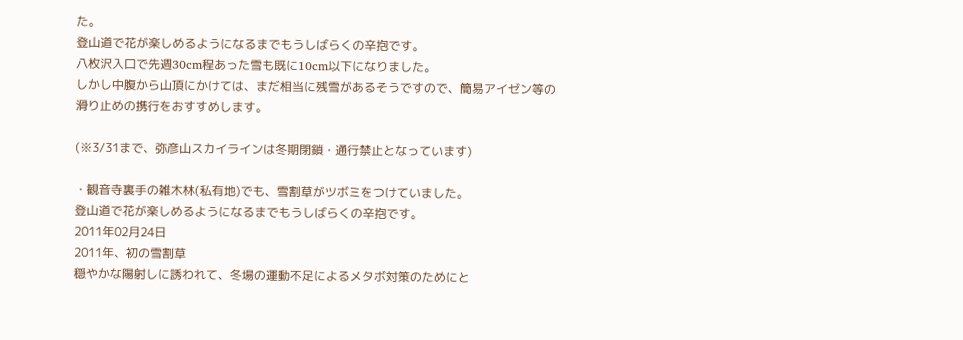た。
登山道で花が楽しめるようになるまでもうしばらくの辛抱です。
八枚沢入口で先週30cm程あった雪も既に10cm以下になりました。
しかし中腹から山頂にかけては、まだ相当に残雪があるそうですので、簡易アイゼン等の
滑り止めの携行をおすすめします。

(※3/31まで、弥彦山スカイラインは冬期閉鎖・通行禁止となっています)

・観音寺裏手の雑木林(私有地)でも、雪割草がツボミをつけていました。
登山道で花が楽しめるようになるまでもうしばらくの辛抱です。
2011年02月24日
2011年、初の雪割草
穏やかな陽射しに誘われて、冬場の運動不足によるメタボ対策のためにと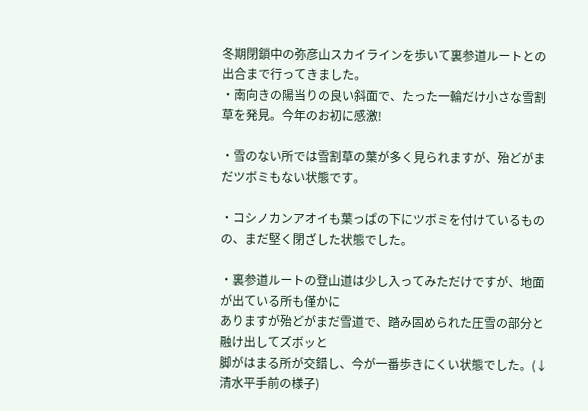冬期閉鎖中の弥彦山スカイラインを歩いて裏参道ルートとの出合まで行ってきました。
・南向きの陽当りの良い斜面で、たった一輪だけ小さな雪割草を発見。今年のお初に感激!

・雪のない所では雪割草の葉が多く見られますが、殆どがまだツボミもない状態です。

・コシノカンアオイも葉っぱの下にツボミを付けているものの、まだ堅く閉ざした状態でした。

・裏参道ルートの登山道は少し入ってみただけですが、地面が出ている所も僅かに
ありますが殆どがまだ雪道で、踏み固められた圧雪の部分と融け出してズボッと
脚がはまる所が交錯し、今が一番歩きにくい状態でした。(↓清水平手前の様子)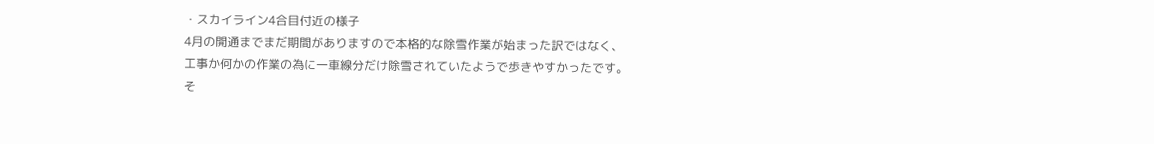・スカイライン4合目付近の様子
4月の開通までまだ期間がありますので本格的な除雪作業が始まった訳ではなく、
工事か何かの作業の為に一車線分だけ除雪されていたようで歩きやすかったです。
そ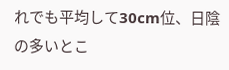れでも平均して30cm位、日陰の多いとこ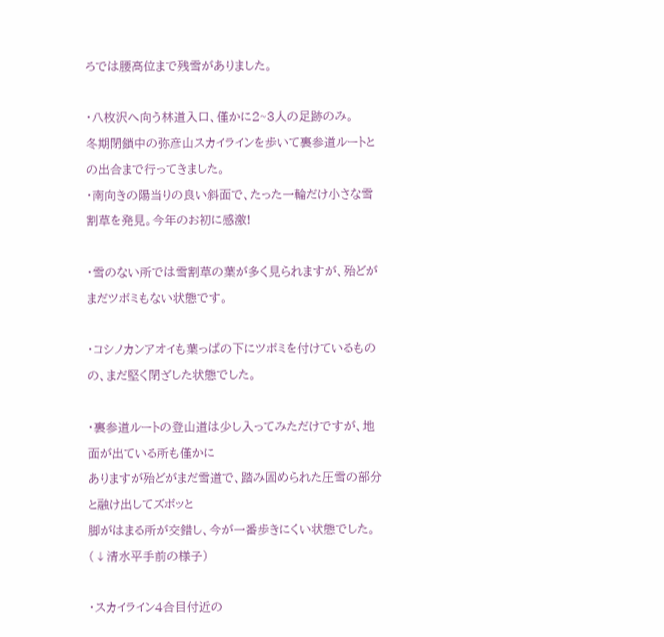ろでは腰高位まで残雪がありました。

・八枚沢へ向う林道入口、僅かに2~3人の足跡のみ。
冬期閉鎖中の弥彦山スカイラインを歩いて裏参道ルートとの出合まで行ってきました。
・南向きの陽当りの良い斜面で、たった一輪だけ小さな雪割草を発見。今年のお初に感激!

・雪のない所では雪割草の葉が多く見られますが、殆どがまだツボミもない状態です。

・コシノカンアオイも葉っぱの下にツボミを付けているものの、まだ堅く閉ざした状態でした。

・裏参道ルートの登山道は少し入ってみただけですが、地面が出ている所も僅かに
ありますが殆どがまだ雪道で、踏み固められた圧雪の部分と融け出してズボッと
脚がはまる所が交錯し、今が一番歩きにくい状態でした。(↓清水平手前の様子)

・スカイライン4合目付近の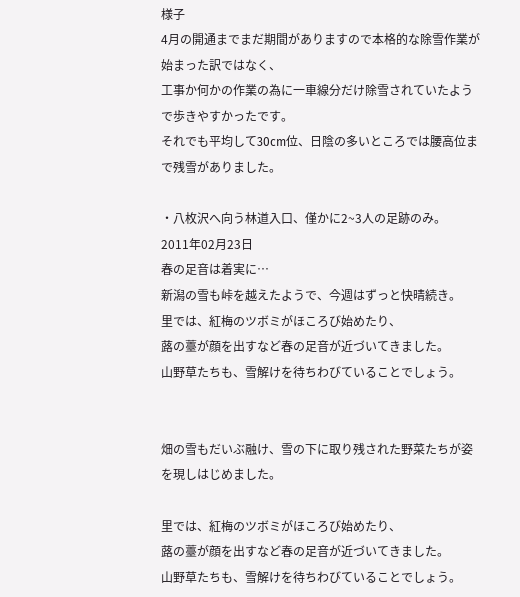様子
4月の開通までまだ期間がありますので本格的な除雪作業が始まった訳ではなく、
工事か何かの作業の為に一車線分だけ除雪されていたようで歩きやすかったです。
それでも平均して30cm位、日陰の多いところでは腰高位まで残雪がありました。

・八枚沢へ向う林道入口、僅かに2~3人の足跡のみ。
2011年02月23日
春の足音は着実に…
新潟の雪も峠を越えたようで、今週はずっと快晴続き。
里では、紅梅のツボミがほころび始めたり、
蕗の薹が顔を出すなど春の足音が近づいてきました。
山野草たちも、雪解けを待ちわびていることでしょう。


畑の雪もだいぶ融け、雪の下に取り残された野菜たちが姿を現しはじめました。

里では、紅梅のツボミがほころび始めたり、
蕗の薹が顔を出すなど春の足音が近づいてきました。
山野草たちも、雪解けを待ちわびていることでしょう。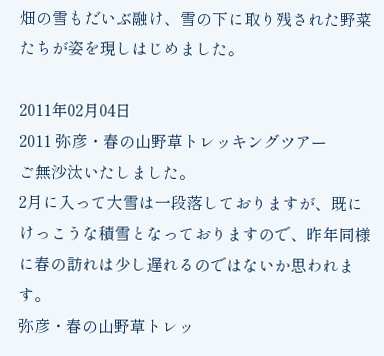畑の雪もだいぶ融け、雪の下に取り残された野菜たちが姿を現しはじめました。

2011年02月04日
2011 弥彦・春の山野草トレッキングツアー
ご無沙汰いたしました。
2月に入って大雪は一段落しておりますが、既にけっこうな積雪となっておりますので、昨年同様に春の訪れは少し遅れるのではないか思われます。
弥彦・春の山野草トレッ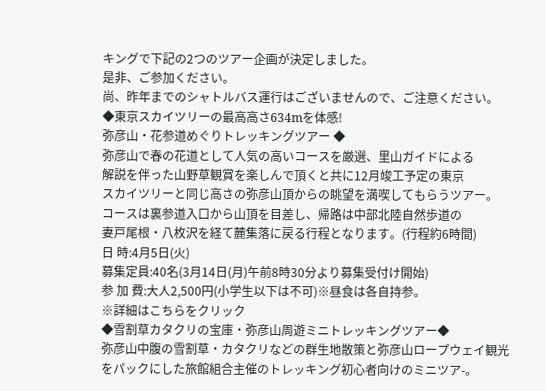キングで下記の2つのツアー企画が決定しました。
是非、ご参加ください。
尚、昨年までのシャトルバス運行はございませんので、ご注意ください。
◆東京スカイツリーの最高高さ634mを体感!
弥彦山・花参道めぐりトレッキングツアー ◆
弥彦山で春の花道として人気の高いコースを厳選、里山ガイドによる
解説を伴った山野草観賞を楽しんで頂くと共に12月竣工予定の東京
スカイツリーと同じ高さの弥彦山頂からの眺望を満喫してもらうツアー。
コースは裏参道入口から山頂を目差し、帰路は中部北陸自然歩道の
妻戸尾根・八枚沢を経て麓集落に戻る行程となります。(行程約6時間)
日 時:4月5日(火)
募集定員:40名(3月14日(月)午前8時30分より募集受付け開始)
参 加 費:大人2,500円(小学生以下は不可)※昼食は各自持参。
※詳細はこちらをクリック
◆雪割草カタクリの宝庫・弥彦山周遊ミニトレッキングツアー◆
弥彦山中腹の雪割草・カタクリなどの群生地散策と弥彦山ロープウェイ観光
をパックにした旅館組合主催のトレッキング初心者向けのミニツア-。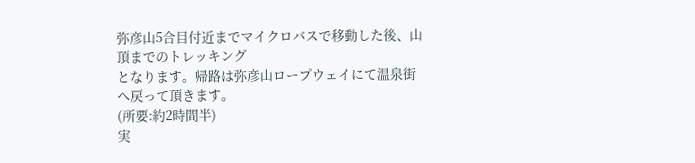弥彦山5合目付近までマイクロバスで移動した後、山頂までのトレッキング
となります。帰路は弥彦山ロープウェイにて温泉街へ戻って頂きます。
(所要:約2時間半)
実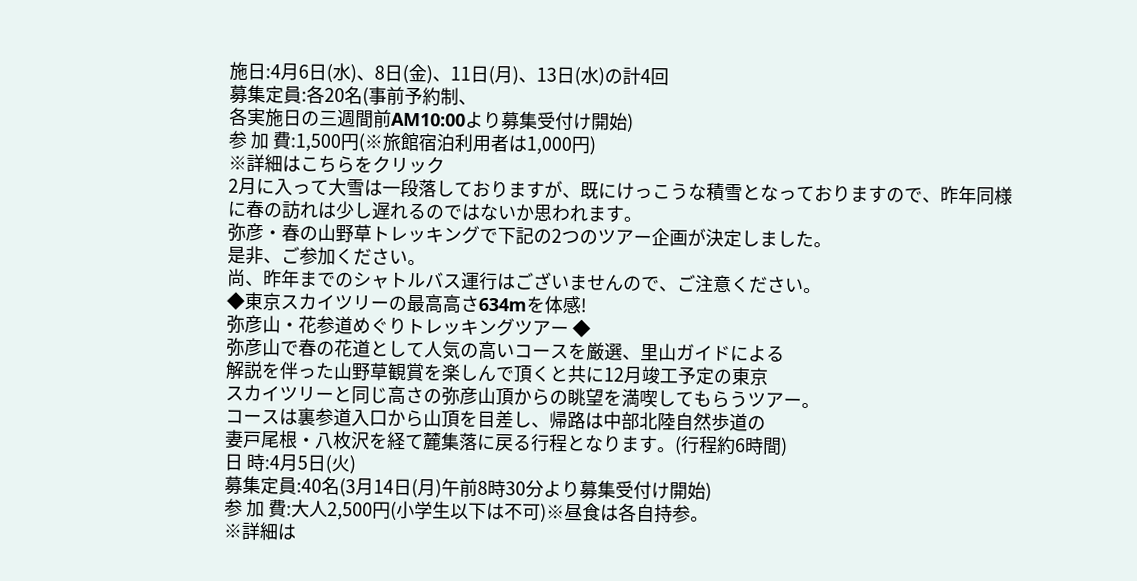施日:4月6日(水)、8日(金)、11日(月)、13日(水)の計4回
募集定員:各20名(事前予約制、
各実施日の三週間前AM10:00より募集受付け開始)
参 加 費:1,500円(※旅館宿泊利用者は1,000円)
※詳細はこちらをクリック
2月に入って大雪は一段落しておりますが、既にけっこうな積雪となっておりますので、昨年同様に春の訪れは少し遅れるのではないか思われます。
弥彦・春の山野草トレッキングで下記の2つのツアー企画が決定しました。
是非、ご参加ください。
尚、昨年までのシャトルバス運行はございませんので、ご注意ください。
◆東京スカイツリーの最高高さ634mを体感!
弥彦山・花参道めぐりトレッキングツアー ◆
弥彦山で春の花道として人気の高いコースを厳選、里山ガイドによる
解説を伴った山野草観賞を楽しんで頂くと共に12月竣工予定の東京
スカイツリーと同じ高さの弥彦山頂からの眺望を満喫してもらうツアー。
コースは裏参道入口から山頂を目差し、帰路は中部北陸自然歩道の
妻戸尾根・八枚沢を経て麓集落に戻る行程となります。(行程約6時間)
日 時:4月5日(火)
募集定員:40名(3月14日(月)午前8時30分より募集受付け開始)
参 加 費:大人2,500円(小学生以下は不可)※昼食は各自持参。
※詳細は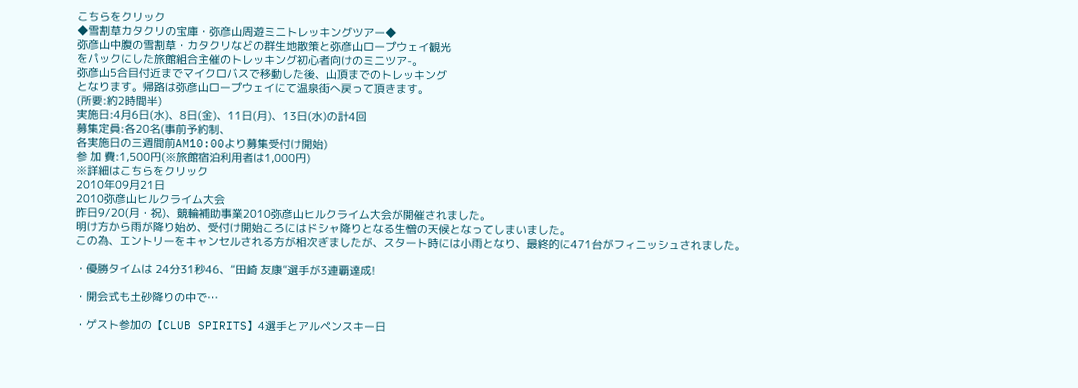こちらをクリック
◆雪割草カタクリの宝庫・弥彦山周遊ミニトレッキングツアー◆
弥彦山中腹の雪割草・カタクリなどの群生地散策と弥彦山ロープウェイ観光
をパックにした旅館組合主催のトレッキング初心者向けのミニツア-。
弥彦山5合目付近までマイクロバスで移動した後、山頂までのトレッキング
となります。帰路は弥彦山ロープウェイにて温泉街へ戻って頂きます。
(所要:約2時間半)
実施日:4月6日(水)、8日(金)、11日(月)、13日(水)の計4回
募集定員:各20名(事前予約制、
各実施日の三週間前AM10:00より募集受付け開始)
参 加 費:1,500円(※旅館宿泊利用者は1,000円)
※詳細はこちらをクリック
2010年09月21日
2010弥彦山ヒルクライム大会
昨日9/20(月・祝)、競輪補助事業2010弥彦山ヒルクライム大会が開催されました。
明け方から雨が降り始め、受付け開始ころにはドシャ降りとなる生憎の天候となってしまいました。
この為、エントリーをキャンセルされる方が相次ぎましたが、スタート時には小雨となり、最終的に471台がフィニッシュされました。

・優勝タイムは 24分31秒46、“田崎 友康”選手が3連覇達成!

・開会式も土砂降りの中で…

・ゲスト参加の【CLUB SPIRITS】4選手とアルペンスキー日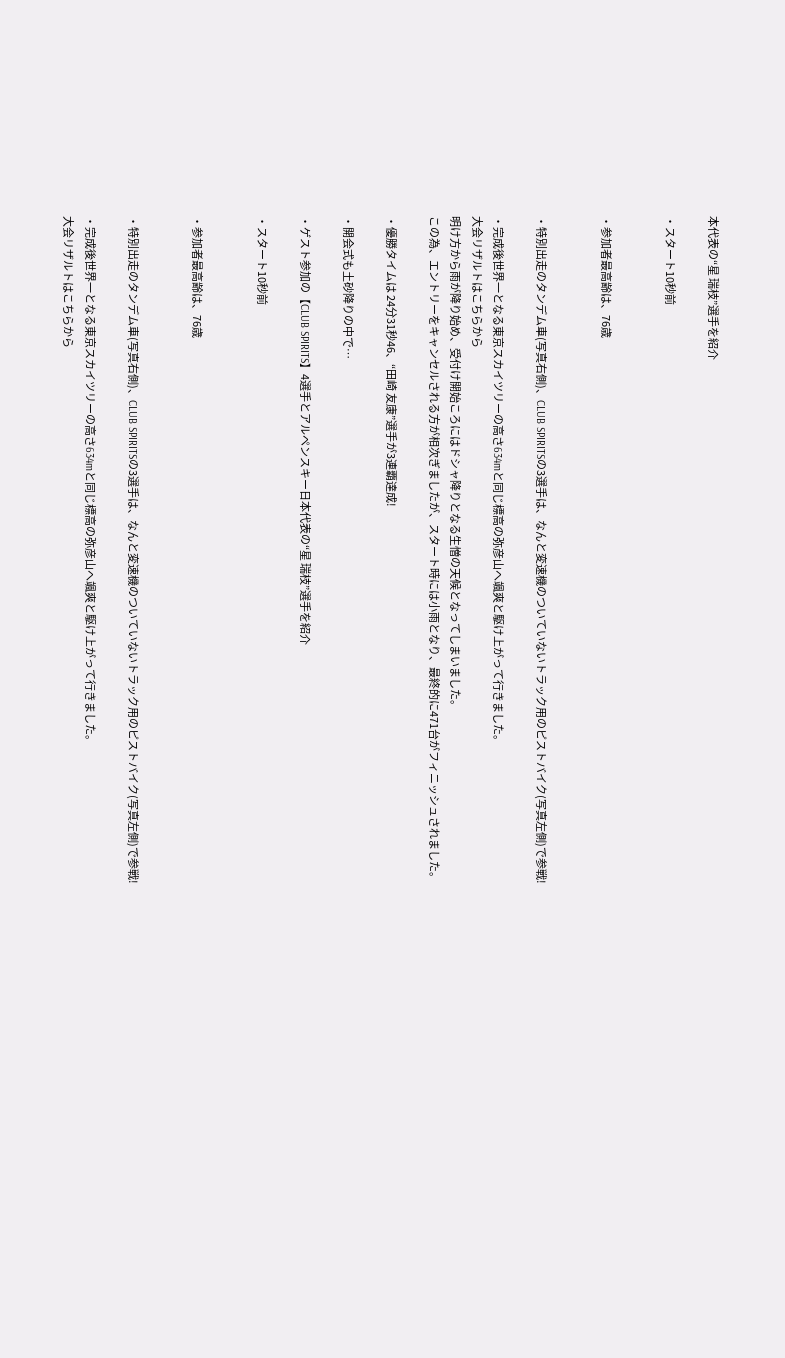本代表の“星 瑞枝”選手を紹介

・スタート10秒前


・参加者最高齢は、76歳


・特別出走のタンデム車(写真右側)、CLUB SPIRITSの3選手は、なんと変速機のついていないトラック用のピストバイク(写真左側)で参戦!

・完成後世界一となる東京スカイツリーの高さ634mと同じ標高の弥彦山へ颯爽と駆け上がって行きました。
大会リザルトはこちらから
明け方から雨が降り始め、受付け開始ころにはドシャ降りとなる生憎の天候となってしまいました。
この為、エントリーをキャンセルされる方が相次ぎましたが、スタート時には小雨となり、最終的に471台がフィニッシュされました。

・優勝タイムは 24分31秒46、“田崎 友康”選手が3連覇達成!

・開会式も土砂降りの中で…

・ゲスト参加の【CLUB SPIRITS】4選手とアルペンスキー日本代表の“星 瑞枝”選手を紹介

・スタート10秒前


・参加者最高齢は、76歳


・特別出走のタンデム車(写真右側)、CLUB SPIRITSの3選手は、なんと変速機のついていないトラック用のピストバイク(写真左側)で参戦!

・完成後世界一となる東京スカイツリーの高さ634mと同じ標高の弥彦山へ颯爽と駆け上がって行きました。
大会リザルトはこちらから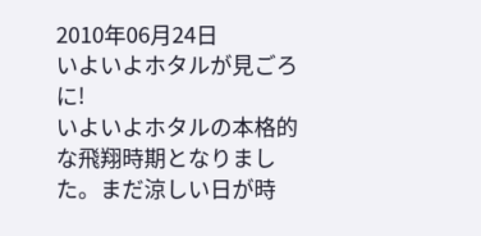2010年06月24日
いよいよホタルが見ごろに!
いよいよホタルの本格的な飛翔時期となりました。まだ涼しい日が時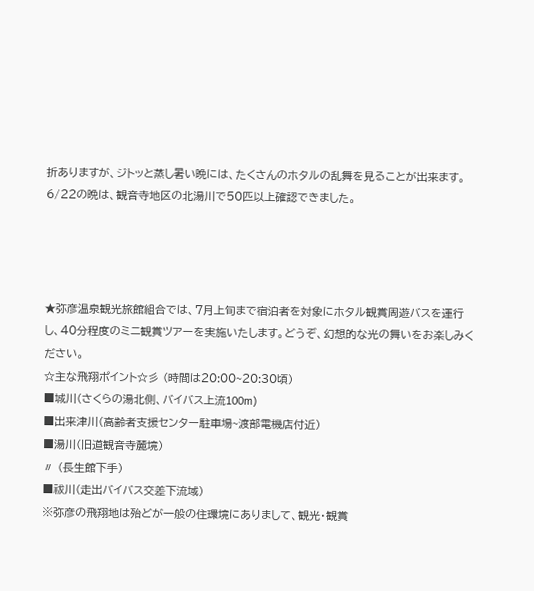折ありますが、ジトッと蒸し暑い晩には、たくさんのホタルの乱舞を見ることが出来ます。6/22の晩は、観音寺地区の北湯川で50匹以上確認できました。




★弥彦温泉観光旅館組合では、7月上旬まで宿泊者を対象にホタル観賞周遊バスを運行し、40分程度のミニ観賞ツアーを実施いたします。どうぞ、幻想的な光の舞いをお楽しみください。
☆主な飛翔ポイント☆彡 (時間は20:00~20:30頃)
■城川(さくらの湯北側、バイバス上流100m)
■出来津川(高齢者支援センター駐車場~渡部電機店付近)
■湯川(旧道観音寺麓境)
〃 (長生館下手)
■祓川(走出バイバス交差下流域)
※弥彦の飛翔地は殆どが一般の住環境にありまして、観光・観賞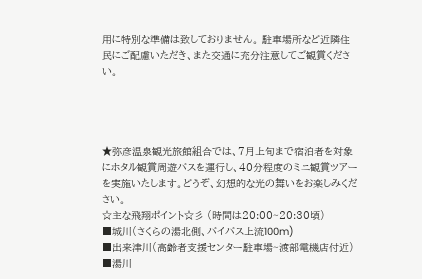用に特別な準備は致しておりません。 駐車場所など近隣住民にご配慮いただき、また交通に充分注意してご観賞ください。




★弥彦温泉観光旅館組合では、7月上旬まで宿泊者を対象にホタル観賞周遊バスを運行し、40分程度のミニ観賞ツアーを実施いたします。どうぞ、幻想的な光の舞いをお楽しみください。
☆主な飛翔ポイント☆彡 (時間は20:00~20:30頃)
■城川(さくらの湯北側、バイバス上流100m)
■出来津川(高齢者支援センター駐車場~渡部電機店付近)
■湯川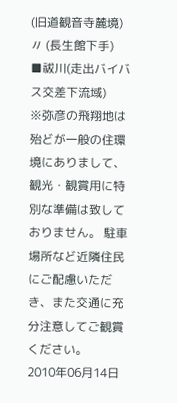(旧道観音寺麓境)
〃 (長生館下手)
■祓川(走出バイバス交差下流域)
※弥彦の飛翔地は殆どが一般の住環境にありまして、観光・観賞用に特別な準備は致しておりません。 駐車場所など近隣住民にご配慮いただき、また交通に充分注意してご観賞ください。
2010年06月14日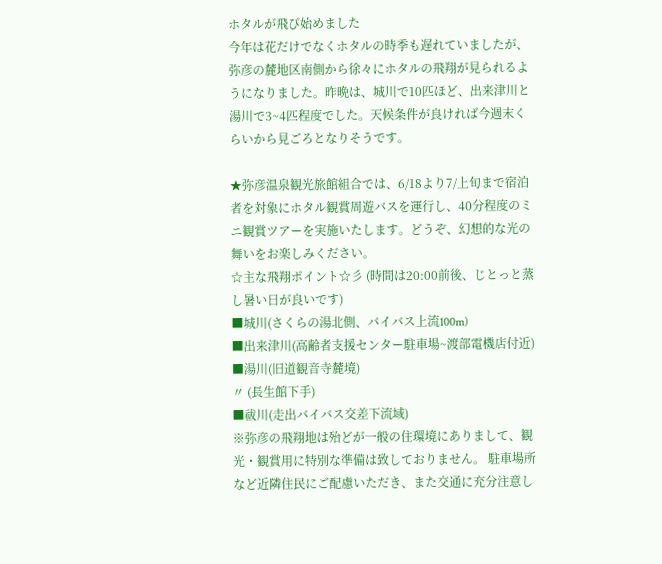ホタルが飛び始めました
今年は花だけでなくホタルの時季も遅れていましたが、弥彦の麓地区南側から徐々にホタルの飛翔が見られるようになりました。昨晩は、城川で10匹ほど、出来津川と湯川で3~4匹程度でした。天候条件が良ければ今週末くらいから見ごろとなりそうです。

★弥彦温泉観光旅館組合では、6/18より7/上旬まで宿泊者を対象にホタル観賞周遊バスを運行し、40分程度のミニ観賞ツアーを実施いたします。どうぞ、幻想的な光の舞いをお楽しみください。
☆主な飛翔ポイント☆彡 (時間は20:00前後、じとっと蒸し暑い日が良いです)
■城川(さくらの湯北側、バイバス上流100m)
■出来津川(高齢者支援センター駐車場~渡部電機店付近)
■湯川(旧道観音寺麓境)
〃 (長生館下手)
■祓川(走出バイバス交差下流域)
※弥彦の飛翔地は殆どが一般の住環境にありまして、観光・観賞用に特別な準備は致しておりません。 駐車場所など近隣住民にご配慮いただき、また交通に充分注意し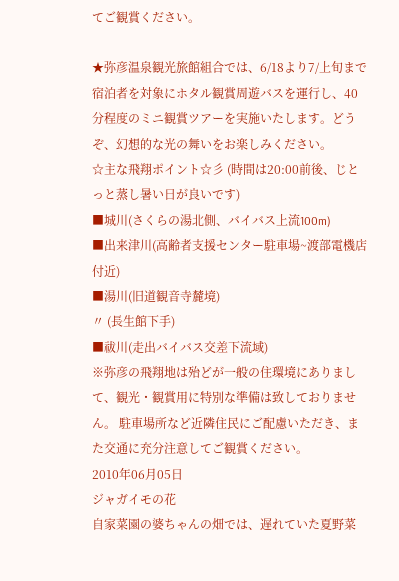てご観賞ください。

★弥彦温泉観光旅館組合では、6/18より7/上旬まで宿泊者を対象にホタル観賞周遊バスを運行し、40分程度のミニ観賞ツアーを実施いたします。どうぞ、幻想的な光の舞いをお楽しみください。
☆主な飛翔ポイント☆彡 (時間は20:00前後、じとっと蒸し暑い日が良いです)
■城川(さくらの湯北側、バイバス上流100m)
■出来津川(高齢者支援センター駐車場~渡部電機店付近)
■湯川(旧道観音寺麓境)
〃 (長生館下手)
■祓川(走出バイバス交差下流域)
※弥彦の飛翔地は殆どが一般の住環境にありまして、観光・観賞用に特別な準備は致しておりません。 駐車場所など近隣住民にご配慮いただき、また交通に充分注意してご観賞ください。
2010年06月05日
ジャガイモの花
自家菜園の婆ちゃんの畑では、遅れていた夏野菜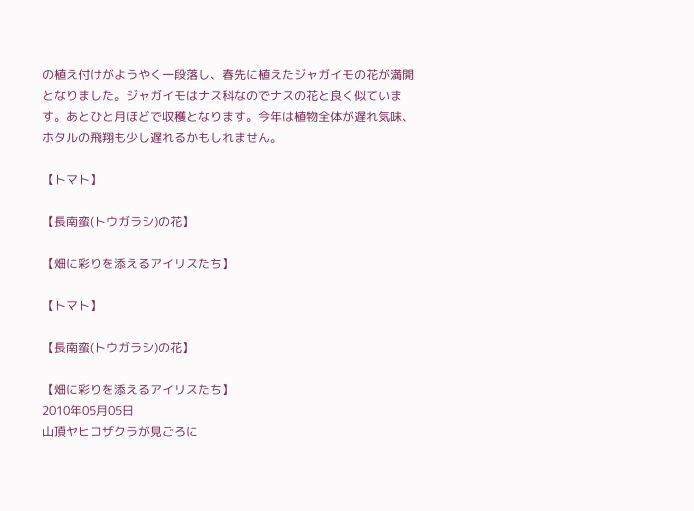の植え付けがようやく一段落し、春先に植えたジャガイモの花が満開となりました。ジャガイモはナス科なのでナスの花と良く似ています。あとひと月ほどで収穫となります。今年は植物全体が遅れ気味、ホタルの飛翔も少し遅れるかもしれません。

【トマト】

【長南蛮(トウガラシ)の花】

【畑に彩りを添えるアイリスたち】

【トマト】

【長南蛮(トウガラシ)の花】

【畑に彩りを添えるアイリスたち】
2010年05月05日
山頂ヤヒコザクラが見ごろに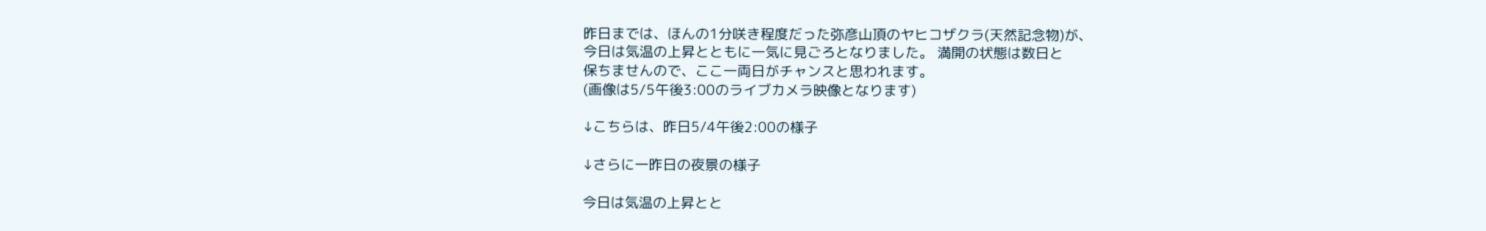昨日までは、ほんの1分咲き程度だった弥彦山頂のヤヒコザクラ(天然記念物)が、
今日は気温の上昇とともに一気に見ごろとなりました。 満開の状態は数日と
保ちませんので、ここ一両日がチャンスと思われます。
(画像は5/5午後3:00のライブカメラ映像となります)

↓こちらは、昨日5/4午後2:00の様子

↓さらに一昨日の夜景の様子

今日は気温の上昇とと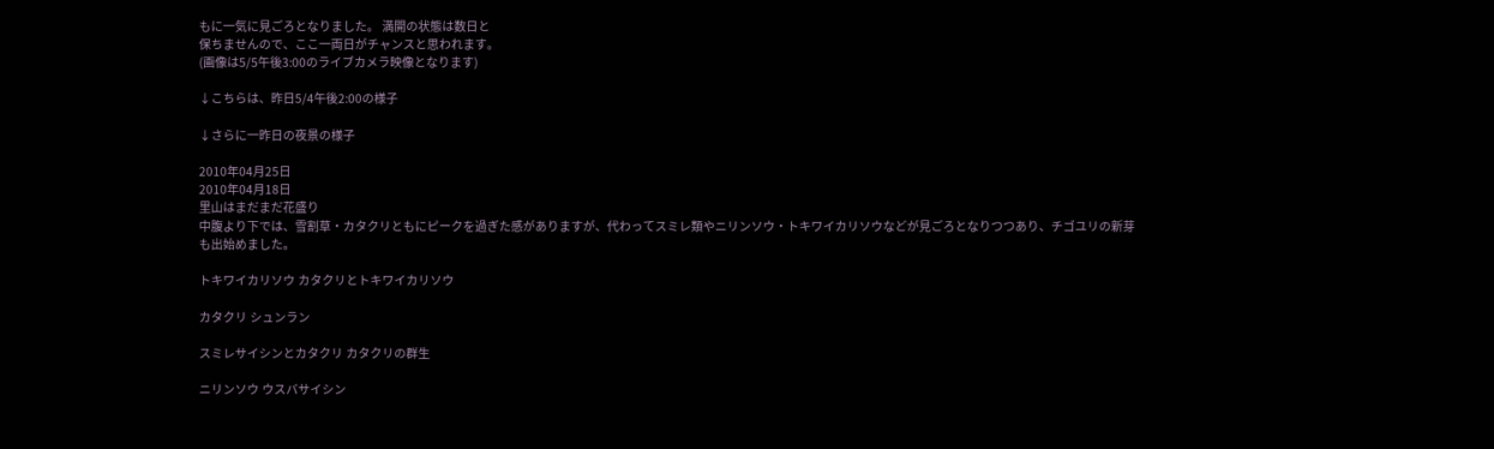もに一気に見ごろとなりました。 満開の状態は数日と
保ちませんので、ここ一両日がチャンスと思われます。
(画像は5/5午後3:00のライブカメラ映像となります)

↓こちらは、昨日5/4午後2:00の様子

↓さらに一昨日の夜景の様子

2010年04月25日
2010年04月18日
里山はまだまだ花盛り
中腹より下では、雪割草・カタクリともにピークを過ぎた感がありますが、代わってスミレ類やニリンソウ・トキワイカリソウなどが見ごろとなりつつあり、チゴユリの新芽も出始めました。

トキワイカリソウ カタクリとトキワイカリソウ

カタクリ シュンラン

スミレサイシンとカタクリ カタクリの群生

ニリンソウ ウスバサイシン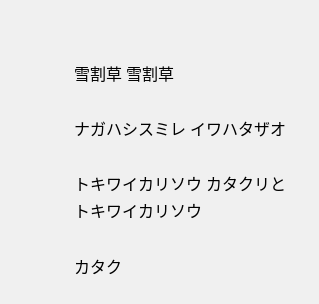雪割草 雪割草

ナガハシスミレ イワハタザオ

トキワイカリソウ カタクリとトキワイカリソウ

カタク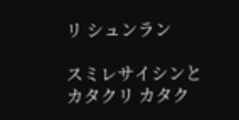リ シュンラン

スミレサイシンとカタクリ カタク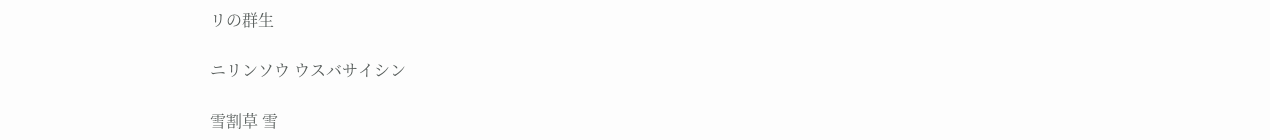リの群生

ニリンソウ ウスバサイシン

雪割草 雪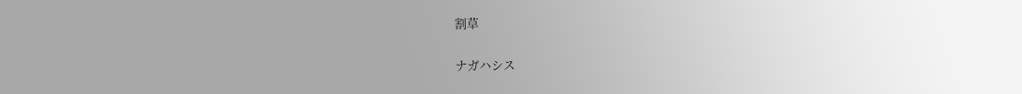割草

ナガハシス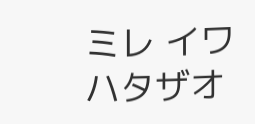ミレ イワハタザオ